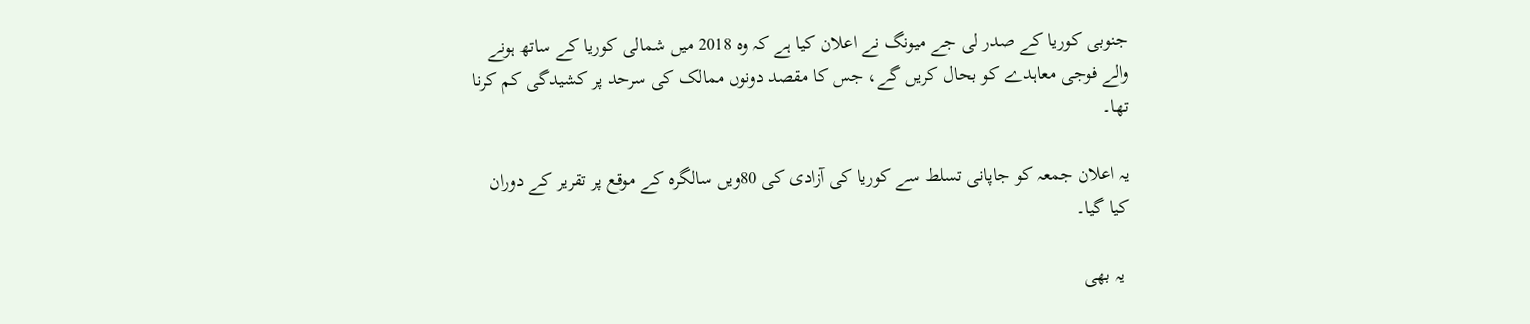جنوبی کوریا کے صدر لی جے میونگ نے اعلان کیا ہے کہ وہ 2018 میں شمالی کوریا کے ساتھ ہونے والے فوجی معاہدے کو بحال کریں گے، جس کا مقصد دونوں ممالک کی سرحد پر کشیدگی کم کرنا تھا۔

یہ اعلان جمعہ کو جاپانی تسلط سے کوریا کی آزادی کی 80ویں سالگرہ کے موقع پر تقریر کے دوران کیا گیا۔

 یہ بھی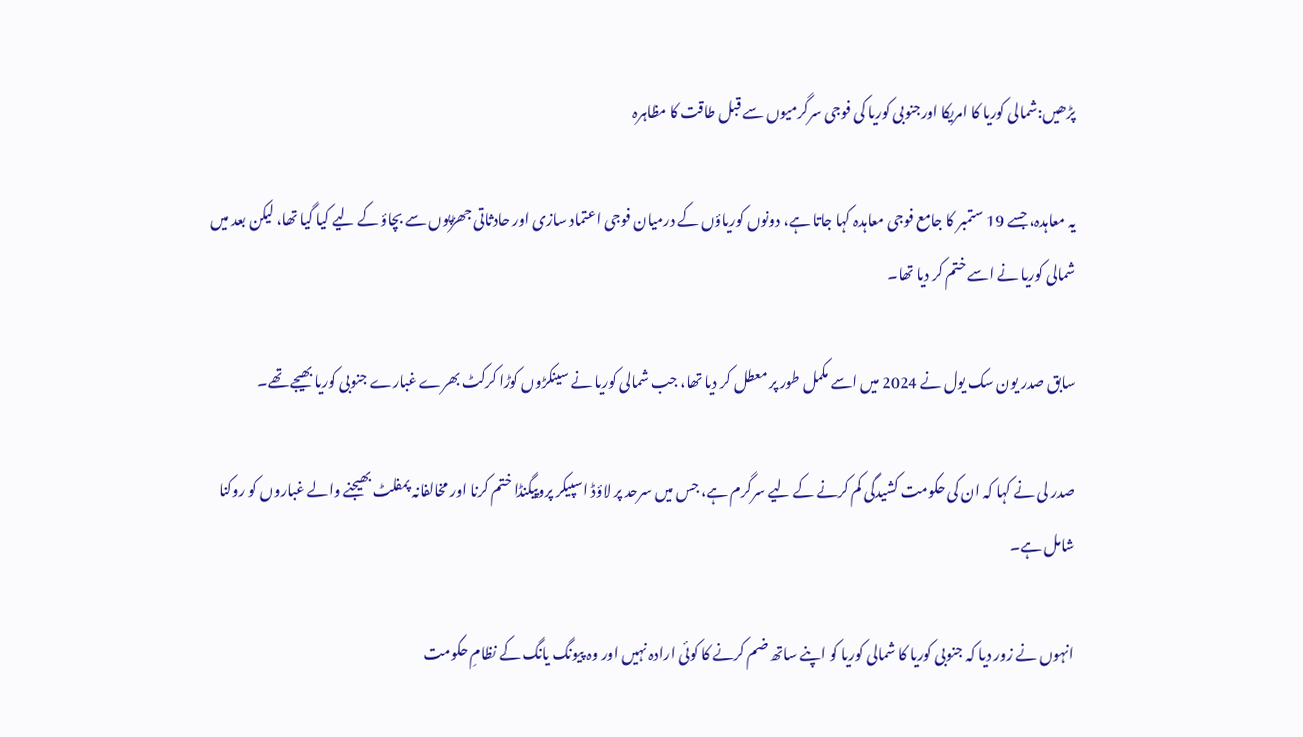پڑھیں:شمالی کوریا کا امریکا اورجنوبی کوریا کی فوجی سرگرمیوں سے قبل طاقت کا مظاہرہ

یہ معاہدہ، جسے 19 ستمبر کا جامع فوجی معاہدہ کہا جاتا ہے، دونوں کوریاؤں کے درمیان فوجی اعتماد سازی اور حادثاتی جھڑپوں سے بچاؤ کے لیے کیا گیا تھا، لیکن بعد میں شمالی کوریا نے اسے ختم کر دیا تھا۔

سابق صدر یون سک یول نے 2024 میں اسے مکمل طور پر معطل کر دیا تھا، جب شمالی کوریا نے سینکڑوں کوڑا کرکٹ بھرے غبارے جنوبی کوریا بھیجے تھے۔

صدر لی نے کہا کہ ان کی حکومت کشیدگی کم کرنے کے لیے سرگرم ہے، جس میں سرحد پر لاؤڈ اسپیکر پروپیگنڈا ختم کرنا اور مخالفانہ پمفلٹ بھیجنے والے غباروں کو روکنا شامل ہے۔

انہوں نے زور دیا کہ جنوبی کوریا کا شمالی کوریا کو اپنے ساتھ ضم کرنے کا کوئی ارادہ نہیں اور وہ پیونگ یانگ کے نظامِ حکومت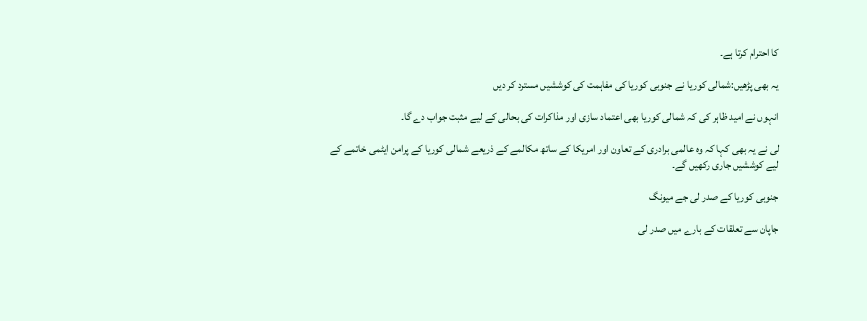کا احترام کرتا ہے۔

یہ بھی پڑھیں:شمالی کوریا نے جنوبی کوریا کی مفاہمت کی کوششیں مسترد کر دیں

انہوں نے امید ظاہر کی کہ شمالی کوریا بھی اعتماد سازی اور مذاکرات کی بحالی کے لیے مثبت جواب دے گا۔

لی نے یہ بھی کہا کہ وہ عالمی برادری کے تعاون اور امریکا کے ساتھ مکالمے کے ذریعے شمالی کوریا کے پرامن ایٹمی خاتمے کے لیے کوششیں جاری رکھیں گے۔

جنوبی کوریا کے صدر لی جے میونگ

جاپان سے تعلقات کے بارے میں صدر لی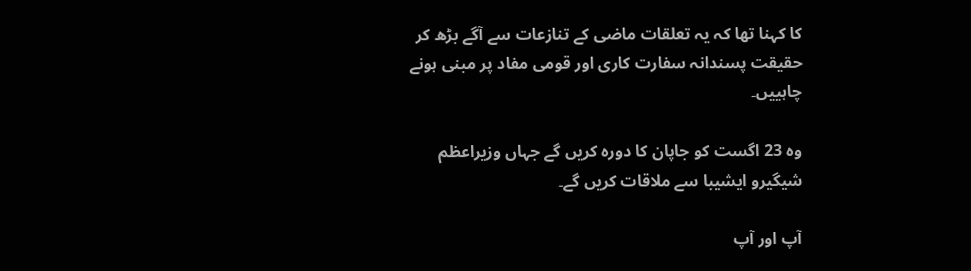کا کہنا تھا کہ یہ تعلقات ماضی کے تنازعات سے آگے بڑھ کر حقیقت پسندانہ سفارت کاری اور قومی مفاد پر مبنی ہونے چاہییں۔

وہ 23 اگست کو جاپان کا دورہ کریں گے جہاں وزیراعظم شیگیرو ایشیبا سے ملاقات کریں گے۔

آپ اور آپ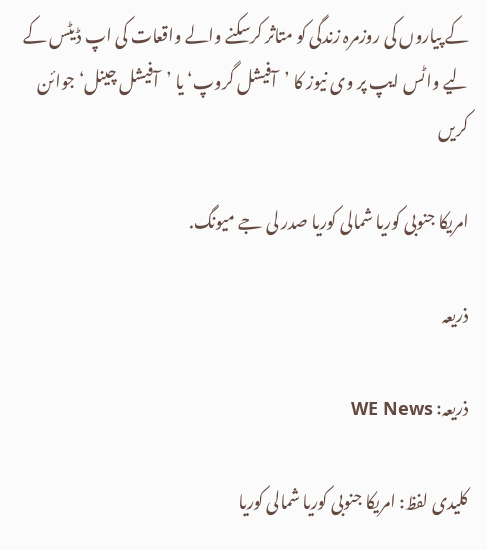کے پیاروں کی روزمرہ زندگی کو متاثر کرسکنے والے واقعات کی اپ ڈیٹس کے لیے واٹس ایپ پر وی نیوز کا ’آفیشل گروپ‘ یا ’آفیشل چینل‘ جوائن کریں

امریکا جنوبی کوریا شمالی کوریا صدر لی جے میونگ.

ذریعہ

ذریعہ: WE News

کلیدی لفظ: امریکا جنوبی کوریا شمالی کوریا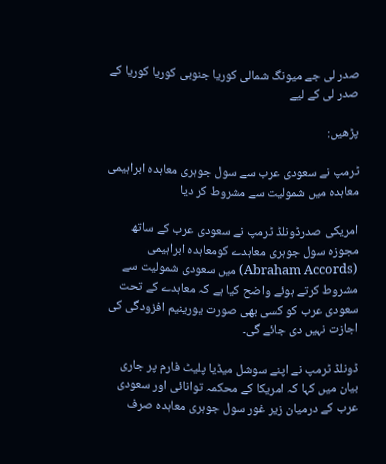صدر لی جے میونگ شمالی کوریا جنوبی کوریا کوریا کے صدر لی کے لیے

پڑھیں:

ٹرمپ نے سعودی عرب سے سول جوہری معاہدہ ابراہیمی معاہدہ میں شمولیت سے مشروط کر دیا

امریکی صدرڈونلڈ ٹرمپ نے سعودی عرب کے ساتھ مجوزہ سول جوہری معاہدے کومعاہدہ ابراہیمی (Abraham Accords) میں سعودی شمولیت سے مشروط کرتے ہوئے واضح کیا ہے کہ معاہدے کے تحت سعودی عرب کو کسی بھی صورت یورینیم افزودگی کی اجازت نہیں دی جائے گی۔

ڈونلڈ ٹرمپ نے اپنے سوشل میڈیا پلیٹ فارم پر جاری بیان میں کہا کہ امریکا کے محکمہ توانائی اور سعودی عرب کے درمیان زیر غور سول جوہری معاہدہ صرف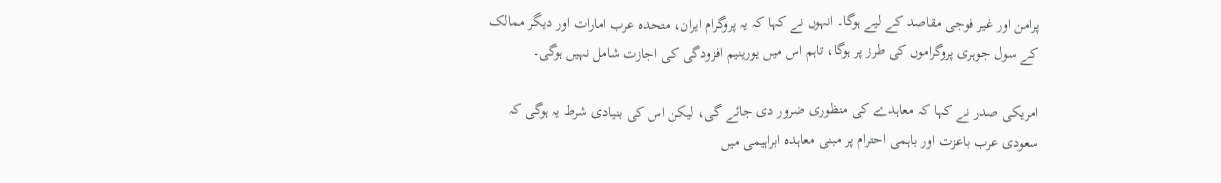پرامن اور غیر فوجی مقاصد کے لیے ہوگا۔ انہوں نے کہا کہ یہ پروگرام ایران، متحدہ عرب امارات اور دیگر ممالک کے سول جوہری پروگراموں کی طرز پر ہوگا، تاہم اس میں یورینیم افزودگی کی اجازت شامل نہیں ہوگی۔

امریکی صدر نے کہا کہ معاہدے کی منظوری ضرور دی جائے گی، لیکن اس کی بنیادی شرط یہ ہوگی کہ سعودی عرب باعزت اور باہمی احترام پر مبنی معاہدہ ابراہیمی میں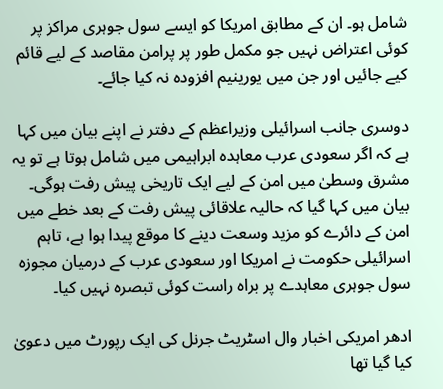شامل ہو۔ ان کے مطابق امریکا کو ایسے سول جوہری مراکز پر کوئی اعتراض نہیں جو مکمل طور پر پرامن مقاصد کے لیے قائم کیے جائیں اور جن میں یورینیم افزودہ نہ کیا جائے۔

دوسری جانب اسرائیلی وزیراعظم کے دفتر نے اپنے بیان میں کہا ہے کہ اگر سعودی عرب معاہدہ ابراہیمی میں شامل ہوتا ہے تو یہ مشرق وسطیٰ میں امن کے لیے ایک تاریخی پیش رفت ہوگی۔ بیان میں کہا گیا کہ حالیہ علاقائی پیش رفت کے بعد خطے میں امن کے دائرے کو مزید وسعت دینے کا موقع پیدا ہوا ہے، تاہم اسرائیلی حکومت نے امریکا اور سعودی عرب کے درمیان مجوزہ سول جوہری معاہدے پر براہ راست کوئی تبصرہ نہیں کیا۔

ادھر امریکی اخبار وال اسٹریٹ جرنل کی ایک رپورٹ میں دعویٰ کیا گیا تھا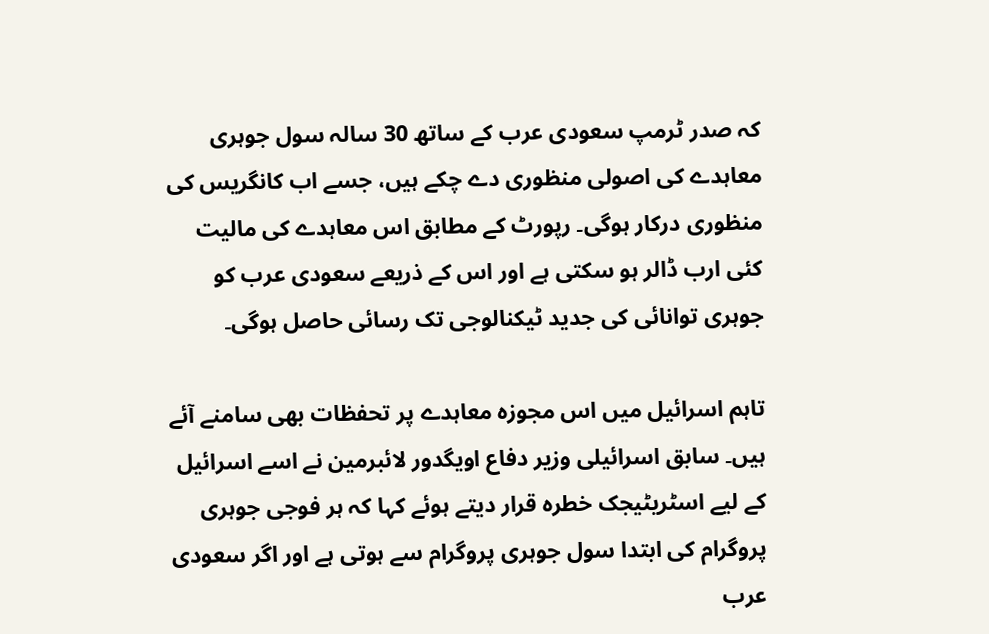کہ صدر ٹرمپ سعودی عرب کے ساتھ 30 سالہ سول جوہری معاہدے کی اصولی منظوری دے چکے ہیں، جسے اب کانگریس کی منظوری درکار ہوگی۔ رپورٹ کے مطابق اس معاہدے کی مالیت کئی ارب ڈالر ہو سکتی ہے اور اس کے ذریعے سعودی عرب کو جوہری توانائی کی جدید ٹیکنالوجی تک رسائی حاصل ہوگی۔

تاہم اسرائیل میں اس مجوزہ معاہدے پر تحفظات بھی سامنے آئے ہیں۔ سابق اسرائیلی وزیر دفاع اویگدور لائبرمین نے اسے اسرائیل کے لیے اسٹریٹیجک خطرہ قرار دیتے ہوئے کہا کہ ہر فوجی جوہری پروگرام کی ابتدا سول جوہری پروگرام سے ہوتی ہے اور اگر سعودی عرب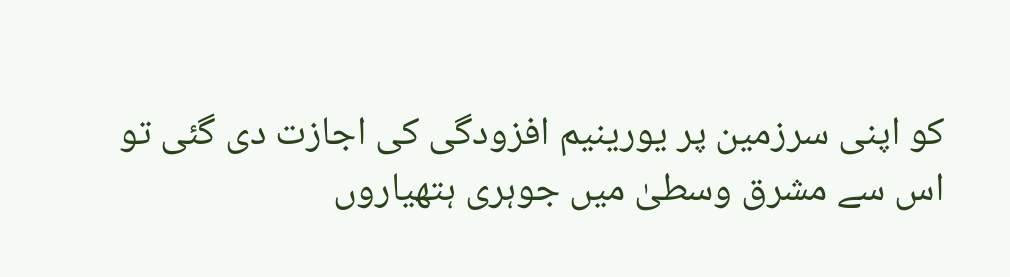کو اپنی سرزمین پر یورینیم افزودگی کی اجازت دی گئی تو اس سے مشرق وسطیٰ میں جوہری ہتھیاروں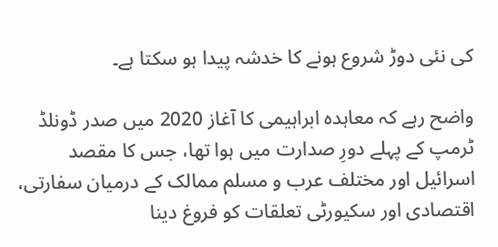کی نئی دوڑ شروع ہونے کا خدشہ پیدا ہو سکتا ہے۔

واضح رہے کہ معاہدہ ابراہیمی کا آغاز 2020 میں صدر ڈونلڈ ٹرمپ کے پہلے دورِ صدارت میں ہوا تھا، جس کا مقصد اسرائیل اور مختلف عرب و مسلم ممالک کے درمیان سفارتی، اقتصادی اور سکیورٹی تعلقات کو فروغ دینا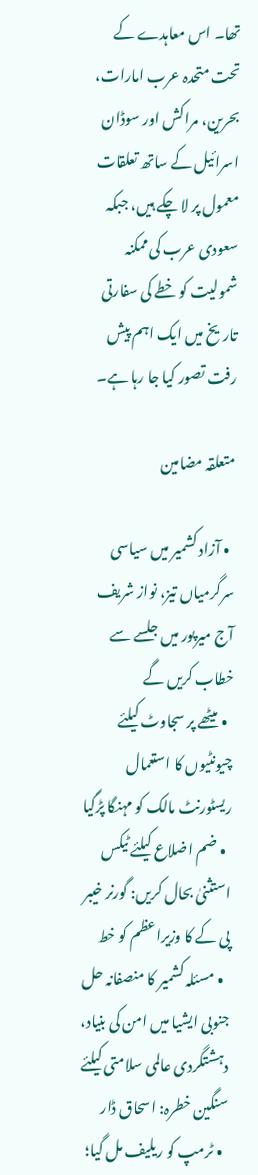تھا۔ اس معاہدے کے تحت متحدہ عرب امارات، بحرین، مراکش اور سوڈان اسرائیل کے ساتھ تعلقات معمول پر لا چکے ہیں، جبکہ سعودی عرب کی ممکنہ شمولیت کو خطے کی سفارتی تاریخ میں ایک اہم پیش رفت تصور کیا جا رہا ہے۔

متعلقہ مضامین

  • آزاد کشمیر میں سیاسی سرگرمیاں تیز، نواز شریف آج میرپور میں جلسے سے خطاب کریں گے
  • میٹھے پر سجاوٹ کیلئے چیونٹیوں کا استعمال ریسٹورنٹ مالک کو مہنگا پڑگیا
  • ضم اضلاع کیلئے ٹیکس استثنیٰ بحال کریں: گورنر خیبر پی کے کا وزیراعظم کو خط
  • مسئلہ کشمیر کا منصفانہ حل جنوبی ایشیا میں امن کی بنیاد، دہشتگردی عالمی سلامتی کیلئے سنگین خطرہ: اسحاق ڈار
  • ٹرمپ کو ریلیف مل گیا؛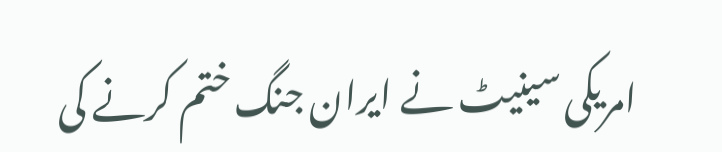امریکی سینیٹ نے ایران جنگ ختم کرنے کی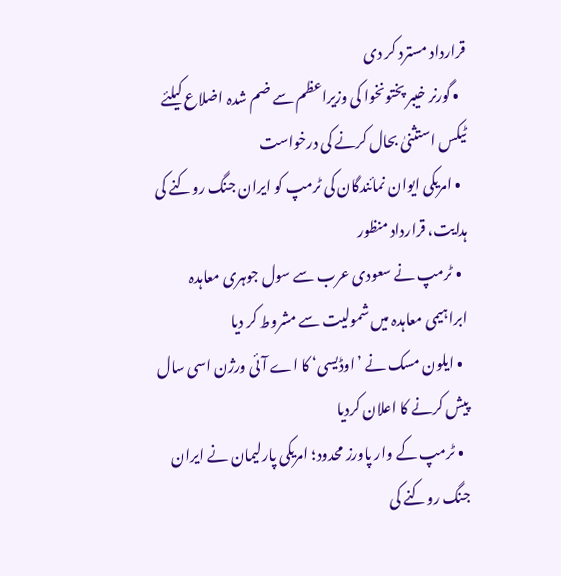قرارداد مسترد کر دی
  • گورنر خیبر پختونخوا کی وزیراعظم سے ضم شدہ اضلاع کیلئے ٹیکس استثنیٰ بحال کرنے کی درخواست
  • امریکی ایوان نمائندگان کی ٹرمپ کو ایران جنگ روکنے کی ہدایت، قرارداد منظور
  • ٹرمپ نے سعودی عرب سے سول جوہری معاہدہ ابراہیمی معاہدہ میں شمولیت سے مشروط کر دیا
  • ایلون مسک نے ’اوڈیسی‘ کا اے آئی ورژن اسی سال پیش کرنے کا اعلان کردیا
  • ٹرمپ کے وار پاورز محدود؛ امریکی پارلیمان نے ایران جنگ روکنے کی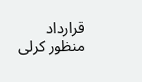قرارداد منظور کرلی